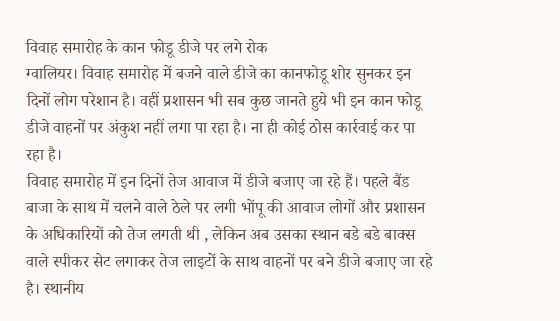विवाह समारोह के कान फोडू डीजे पर लगे रोक
ग्वालियर। विवाह समारोह में बजने वाले डीजे का कानफोडू शोर सुनकर इन दिनों लोग परेशान है। वहीं प्रशासन भी सब कुछ जानते हुये भी इन कान फोडू डीजे वाहनों पर अंकुश नहीं लगा पा रहा है। ना ही कोई ठोस कार्रवाई कर पा रहा है।
विवाह समारोह में इन दिनों तेज आवाज में डीजे बजाए जा रहे हैं। पहले बैंड बाजा के साथ में चलने वाले ठेले पर लगी भोंपू की आवाज लोगों और प्रशासन के अधिकारियों को तेज लगती थी , लेकिन अब उसका स्थान बडे बडे बाक्स वाले स्पीकर सेट लगाकर तेज लाइटों के साथ वाहनों पर बने डीजे बजाए जा रहे है। स्थानीय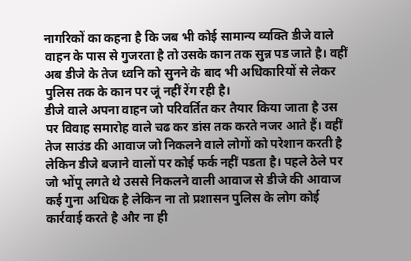नागरिकों का कहना है कि जब भी कोई सामान्य व्यक्ति डीजे वाले वाहन के पास से गुजरता है तो उसके कान तक सुन्न पड जाते है। वहीं अब डीजे के तेज ध्वनि को सुनने के बाद भी अधिकारियों से लेकर पुलिस तक के कान पर जूं नहीं रेंग रही है।
डीजे वाले अपना वाहन जो परिवर्तित कर तैयार किया जाता है उस पर विवाह समारोह वाले चढ कर डांस तक करते नजर आते हैं। वहीं तेज साउंड की आवाज जो निकलने वाले लोगों को परेशान करती है लेकिन डीजे बजाने वालों पर कोई फर्क नहीं पडता है। पहले ठेले पर जो भोंपू लगते थे उससे निकलने वाली आवाज से डीजे की आवाज कई गुना अधिक है लेकिन ना तो प्रशासन पुलिस के लोग कोई कार्रवाई करते है और ना ही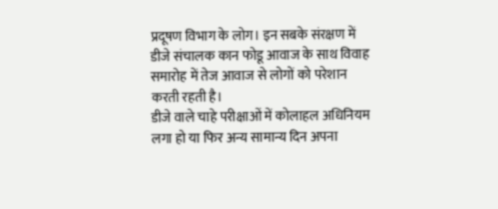प्रदूषण विभाग के लोग। इन सबके संरक्षण में डीजे संचालक कान फोडू आवाज के साथ विवाह समारोह में तेज आवाज से लोगों को परेशान करती रहती है।
डीजे वाले चाहे परीक्षाओं में कोलाहल अधिनियम लगा हो या फिर अन्य सामान्य दिन अपना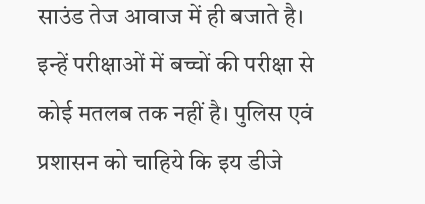साउंड तेज आवाज में ही बजाते है। इन्हें परीक्षाओं में बच्चों की परीक्षा से कोई मतलब तक नहीं है। पुलिस एवं प्रशासन को चाहिये कि इय डीजे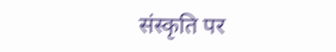संस्कृति पर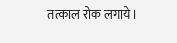तत्काल रोक लगाये।